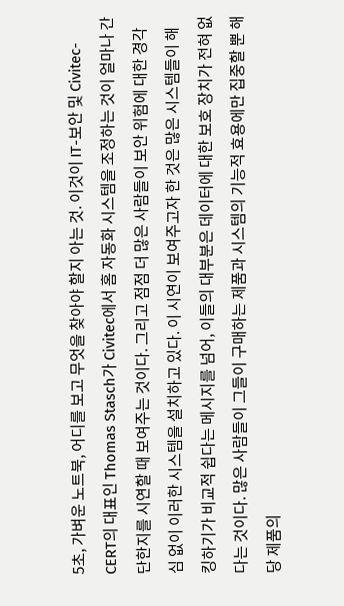5초, 가벼운 노트북, 어디를 보고 무엇을 찾아야 할지 아는 것. 이것이 IT-보안 및 Civitec-CERT의 대표인 Thomas Stasch가 Civitec에서 홈 자동화 시스템을 조정하는 것이 얼마나 간단한지를 시연할 때 보여주는 것이다. 그리고 점점 더 많은 사람들이 보안 위험에 대한 경각심 없이 이러한 시스템을 설치하고 있다. 이 시연이 보여주고자 한 것은 많은 시스템들이 해킹하기가 비교적 쉽다는 메시지를 넘어, 이들의 대부분은 데이터에 대한 보호 장치가 전혀 없다는 것이다. 많은 사람들이 그들이 구매하는 제품과 시스템의 기능적 효용에만 집중할 뿐 해당 제품의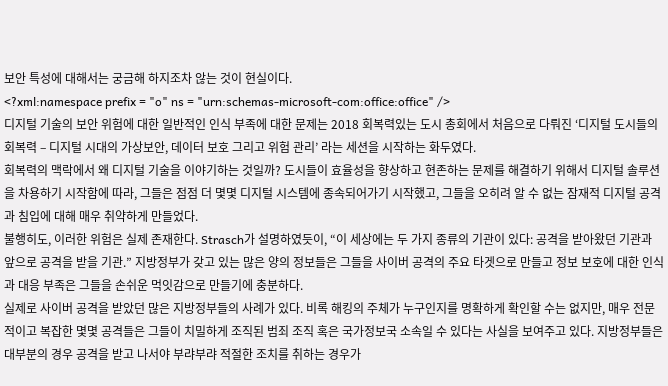보안 특성에 대해서는 궁금해 하지조차 않는 것이 현실이다.
<?xml:namespace prefix = "o" ns = "urn:schemas-microsoft-com:office:office" />
디지털 기술의 보안 위험에 대한 일반적인 인식 부족에 대한 문제는 2018 회복력있는 도시 총회에서 처음으로 다뤄진 ‘디지털 도시들의 회복력 – 디지털 시대의 가상보안, 데이터 보호 그리고 위험 관리’ 라는 세션을 시작하는 화두였다.
회복력의 맥락에서 왜 디지털 기술을 이야기하는 것일까? 도시들이 효율성을 향상하고 현존하는 문제를 해결하기 위해서 디지털 솔루션을 차용하기 시작함에 따라, 그들은 점점 더 몇몇 디지털 시스템에 종속되어가기 시작했고, 그들을 오히려 알 수 없는 잠재적 디지털 공격과 침입에 대해 매우 취약하게 만들었다.
불행히도, 이러한 위험은 실제 존재한다. Strasch가 설명하였듯이, “이 세상에는 두 가지 종류의 기관이 있다: 공격을 받아왔던 기관과 앞으로 공격을 받을 기관.” 지방정부가 갖고 있는 많은 양의 정보들은 그들을 사이버 공격의 주요 타겟으로 만들고 정보 보호에 대한 인식과 대응 부족은 그들을 손쉬운 먹잇감으로 만들기에 충분하다.
실제로 사이버 공격을 받았던 많은 지방정부들의 사례가 있다. 비록 해킹의 주체가 누구인지를 명확하게 확인할 수는 없지만, 매우 전문적이고 복잡한 몇몇 공격들은 그들이 치밀하게 조직된 범죄 조직 혹은 국가정보국 소속일 수 있다는 사실을 보여주고 있다. 지방정부들은 대부분의 경우 공격을 받고 나서야 부랴부랴 적절한 조치를 취하는 경우가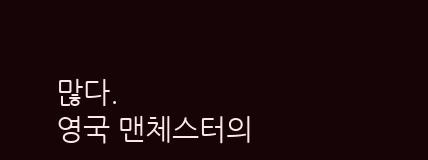많다.
영국 맨체스터의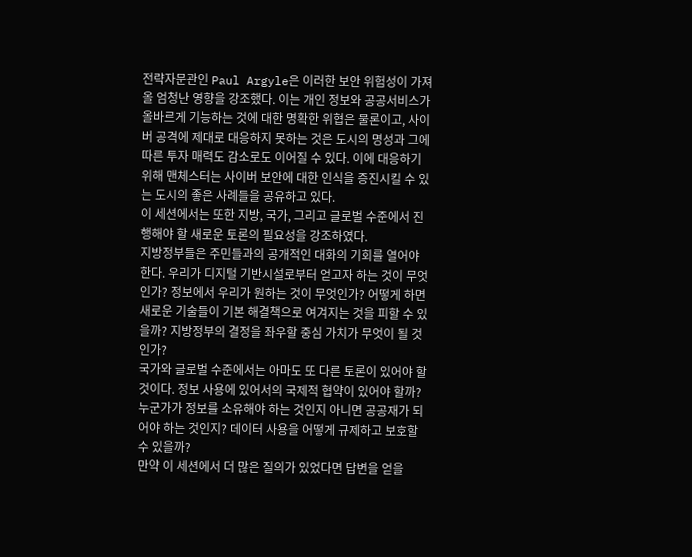전략자문관인 Paul Argyle은 이러한 보안 위험성이 가져올 엄청난 영향을 강조했다. 이는 개인 정보와 공공서비스가 올바르게 기능하는 것에 대한 명확한 위협은 물론이고, 사이버 공격에 제대로 대응하지 못하는 것은 도시의 명성과 그에 따른 투자 매력도 감소로도 이어질 수 있다. 이에 대응하기 위해 맨체스터는 사이버 보안에 대한 인식을 증진시킬 수 있는 도시의 좋은 사례들을 공유하고 있다.
이 세션에서는 또한 지방, 국가, 그리고 글로벌 수준에서 진행해야 할 새로운 토론의 필요성을 강조하였다.
지방정부들은 주민들과의 공개적인 대화의 기회를 열어야 한다. 우리가 디지털 기반시설로부터 얻고자 하는 것이 무엇인가? 정보에서 우리가 원하는 것이 무엇인가? 어떻게 하면 새로운 기술들이 기본 해결책으로 여겨지는 것을 피할 수 있을까? 지방정부의 결정을 좌우할 중심 가치가 무엇이 될 것인가?
국가와 글로벌 수준에서는 아마도 또 다른 토론이 있어야 할 것이다. 정보 사용에 있어서의 국제적 협약이 있어야 할까? 누군가가 정보를 소유해야 하는 것인지 아니면 공공재가 되어야 하는 것인지? 데이터 사용을 어떻게 규제하고 보호할 수 있을까?
만약 이 세션에서 더 많은 질의가 있었다면 답변을 얻을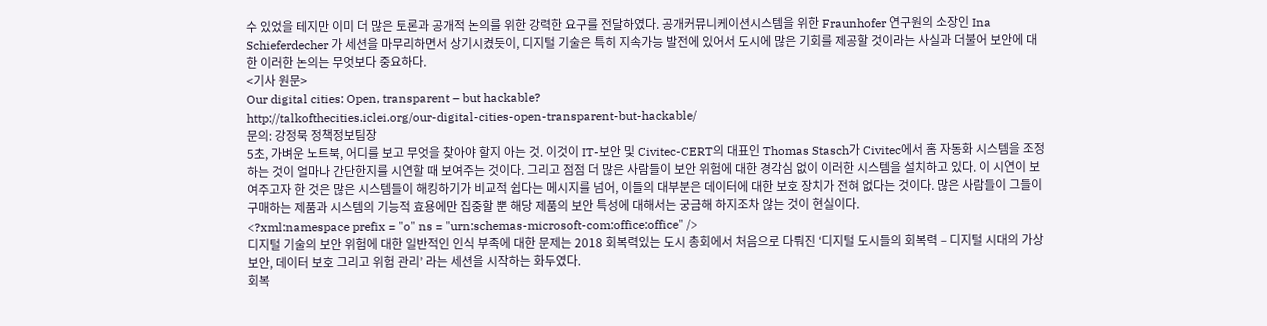수 있었을 테지만 이미 더 많은 토론과 공개적 논의를 위한 강력한 요구를 전달하였다. 공개커뮤니케이션시스템을 위한 Fraunhofer 연구원의 소장인 Ina Schieferdecher 가 세션을 마무리하면서 상기시켰듯이, 디지털 기술은 특히 지속가능 발전에 있어서 도시에 많은 기회를 제공할 것이라는 사실과 더불어 보안에 대한 이러한 논의는 무엇보다 중요하다.
<기사 원문>
Our digital cities: Open, transparent – but hackable?
http://talkofthecities.iclei.org/our-digital-cities-open-transparent-but-hackable/
문의: 강정묵 정책정보팀장
5초, 가벼운 노트북, 어디를 보고 무엇을 찾아야 할지 아는 것. 이것이 IT-보안 및 Civitec-CERT의 대표인 Thomas Stasch가 Civitec에서 홈 자동화 시스템을 조정하는 것이 얼마나 간단한지를 시연할 때 보여주는 것이다. 그리고 점점 더 많은 사람들이 보안 위험에 대한 경각심 없이 이러한 시스템을 설치하고 있다. 이 시연이 보여주고자 한 것은 많은 시스템들이 해킹하기가 비교적 쉽다는 메시지를 넘어, 이들의 대부분은 데이터에 대한 보호 장치가 전혀 없다는 것이다. 많은 사람들이 그들이 구매하는 제품과 시스템의 기능적 효용에만 집중할 뿐 해당 제품의 보안 특성에 대해서는 궁금해 하지조차 않는 것이 현실이다.
<?xml:namespace prefix = "o" ns = "urn:schemas-microsoft-com:office:office" />
디지털 기술의 보안 위험에 대한 일반적인 인식 부족에 대한 문제는 2018 회복력있는 도시 총회에서 처음으로 다뤄진 ‘디지털 도시들의 회복력 – 디지털 시대의 가상보안, 데이터 보호 그리고 위험 관리’ 라는 세션을 시작하는 화두였다.
회복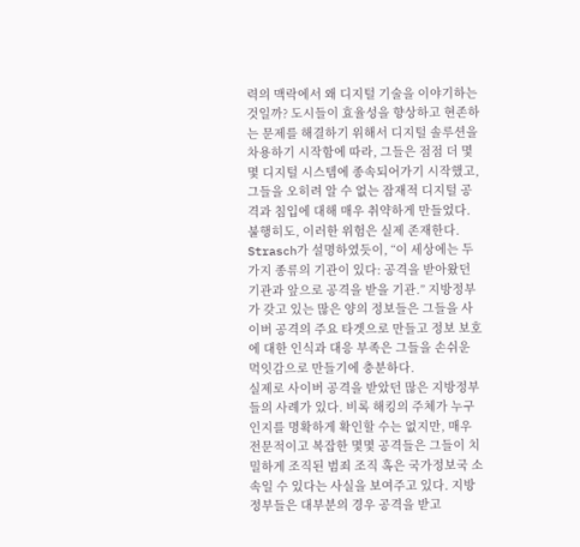력의 맥락에서 왜 디지털 기술을 이야기하는 것일까? 도시들이 효율성을 향상하고 현존하는 문제를 해결하기 위해서 디지털 솔루션을 차용하기 시작함에 따라, 그들은 점점 더 몇몇 디지털 시스템에 종속되어가기 시작했고, 그들을 오히려 알 수 없는 잠재적 디지털 공격과 침입에 대해 매우 취약하게 만들었다.
불행히도, 이러한 위험은 실제 존재한다. Strasch가 설명하였듯이, “이 세상에는 두 가지 종류의 기관이 있다: 공격을 받아왔던 기관과 앞으로 공격을 받을 기관.” 지방정부가 갖고 있는 많은 양의 정보들은 그들을 사이버 공격의 주요 타겟으로 만들고 정보 보호에 대한 인식과 대응 부족은 그들을 손쉬운 먹잇감으로 만들기에 충분하다.
실제로 사이버 공격을 받았던 많은 지방정부들의 사례가 있다. 비록 해킹의 주체가 누구인지를 명확하게 확인할 수는 없지만, 매우 전문적이고 복잡한 몇몇 공격들은 그들이 치밀하게 조직된 범죄 조직 혹은 국가정보국 소속일 수 있다는 사실을 보여주고 있다. 지방정부들은 대부분의 경우 공격을 받고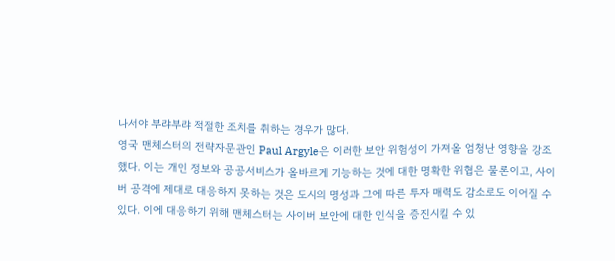나서야 부랴부랴 적절한 조치를 취하는 경우가 많다.
영국 맨체스터의 전략자문관인 Paul Argyle은 이러한 보안 위험성이 가져올 엄청난 영향을 강조했다. 이는 개인 정보와 공공서비스가 올바르게 기능하는 것에 대한 명확한 위협은 물론이고, 사이버 공격에 제대로 대응하지 못하는 것은 도시의 명성과 그에 따른 투자 매력도 감소로도 이어질 수 있다. 이에 대응하기 위해 맨체스터는 사이버 보안에 대한 인식을 증진시킬 수 있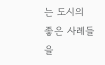는 도시의 좋은 사례들을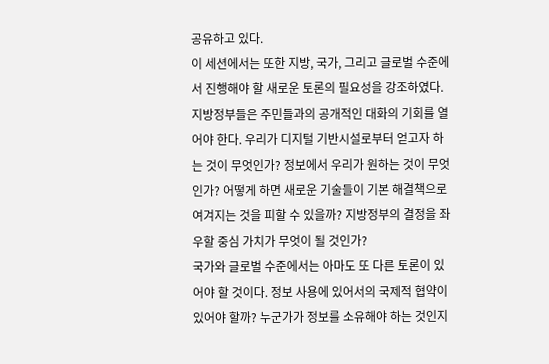공유하고 있다.
이 세션에서는 또한 지방, 국가, 그리고 글로벌 수준에서 진행해야 할 새로운 토론의 필요성을 강조하였다.
지방정부들은 주민들과의 공개적인 대화의 기회를 열어야 한다. 우리가 디지털 기반시설로부터 얻고자 하는 것이 무엇인가? 정보에서 우리가 원하는 것이 무엇인가? 어떻게 하면 새로운 기술들이 기본 해결책으로 여겨지는 것을 피할 수 있을까? 지방정부의 결정을 좌우할 중심 가치가 무엇이 될 것인가?
국가와 글로벌 수준에서는 아마도 또 다른 토론이 있어야 할 것이다. 정보 사용에 있어서의 국제적 협약이 있어야 할까? 누군가가 정보를 소유해야 하는 것인지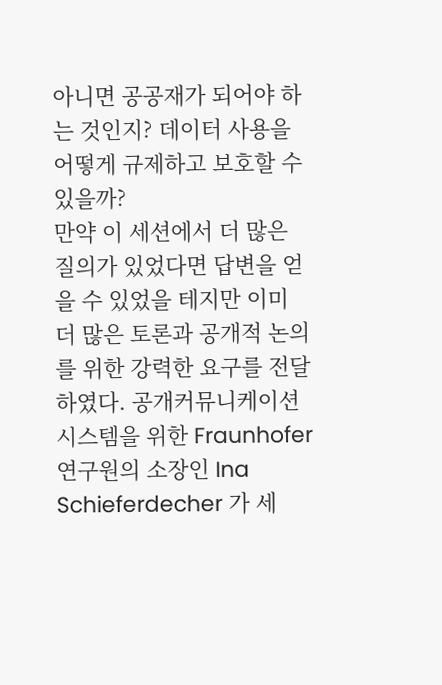아니면 공공재가 되어야 하는 것인지? 데이터 사용을 어떻게 규제하고 보호할 수 있을까?
만약 이 세션에서 더 많은 질의가 있었다면 답변을 얻을 수 있었을 테지만 이미 더 많은 토론과 공개적 논의를 위한 강력한 요구를 전달하였다. 공개커뮤니케이션시스템을 위한 Fraunhofer 연구원의 소장인 Ina Schieferdecher 가 세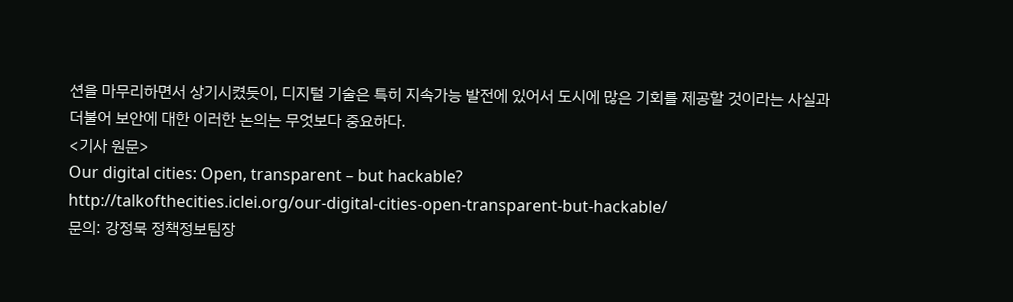션을 마무리하면서 상기시켰듯이, 디지털 기술은 특히 지속가능 발전에 있어서 도시에 많은 기회를 제공할 것이라는 사실과 더불어 보안에 대한 이러한 논의는 무엇보다 중요하다.
<기사 원문>
Our digital cities: Open, transparent – but hackable?
http://talkofthecities.iclei.org/our-digital-cities-open-transparent-but-hackable/
문의: 강정묵 정책정보팀장